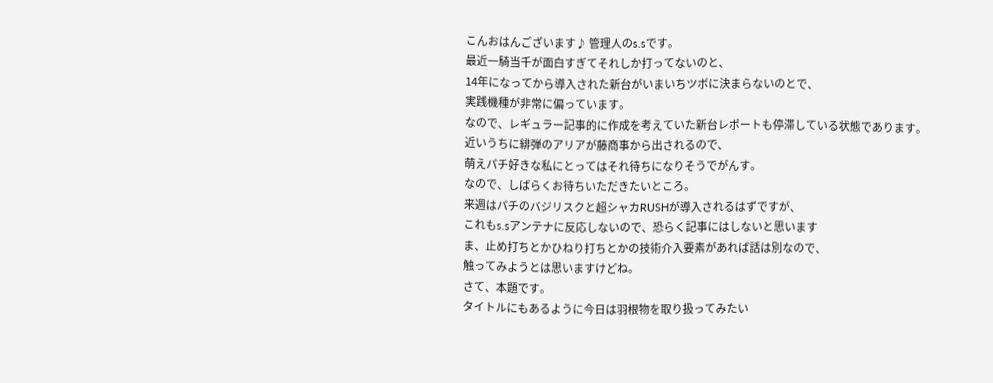こんおはんございます♪ 管理人のs.sです。
最近一騎当千が面白すぎてそれしか打ってないのと、
14年になってから導入された新台がいまいちツボに決まらないのとで、
実践機種が非常に偏っています。
なので、レギュラー記事的に作成を考えていた新台レポートも停滞している状態であります。
近いうちに緋弾のアリアが藤商事から出されるので、
萌えパチ好きな私にとってはそれ待ちになりそうでがんす。
なので、しばらくお待ちいただきたいところ。
来週はパチのバジリスクと超シャカRUSHが導入されるはずですが、
これもs.sアンテナに反応しないので、恐らく記事にはしないと思います
ま、止め打ちとかひねり打ちとかの技術介入要素があれば話は別なので、
触ってみようとは思いますけどね。
さて、本題です。
タイトルにもあるように今日は羽根物を取り扱ってみたい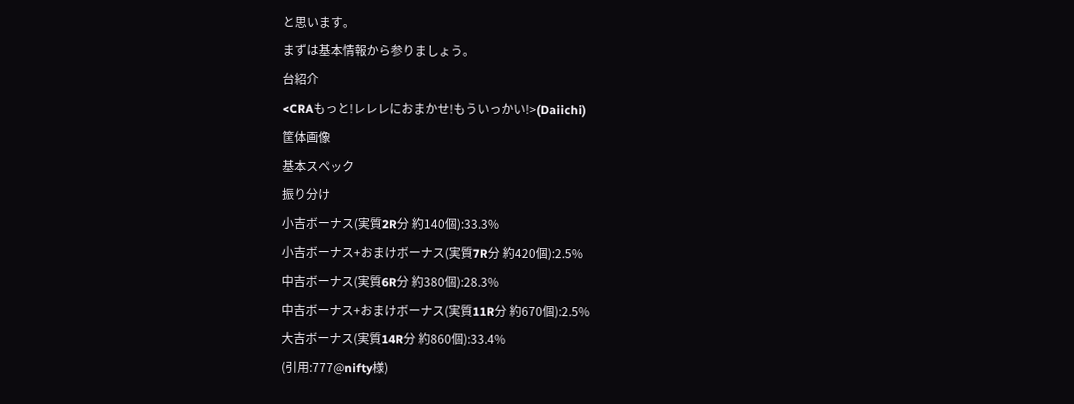と思います。
まずは基本情報から参りましょう。
台紹介
<CRAもっと!レレレにおまかせ!もういっかい!>(Daiichi)
筐体画像
基本スペック
振り分け
小吉ボーナス(実質2R分 約140個):33.3%
小吉ボーナス+おまけボーナス(実質7R分 約420個):2.5%
中吉ボーナス(実質6R分 約380個):28.3%
中吉ボーナス+おまけボーナス(実質11R分 約670個):2.5%
大吉ボーナス(実質14R分 約860個):33.4%
(引用:777@nifty様)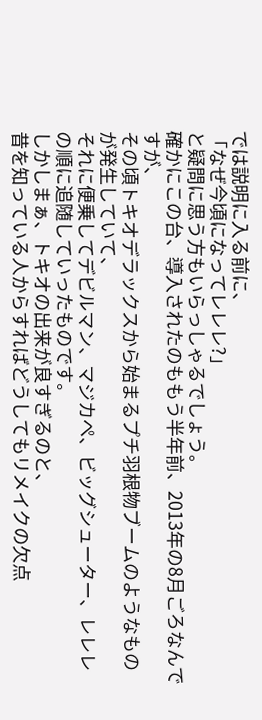では説明に入る前に、
「なぜ今頃になってレレレ?」
と疑問に思う方もいらっしゃるでしょう。
確かにこの台、導入されたのももう半年前、2013年の8月ごろなんですが、
その頃トキオデラックスから始まるプチ羽根物ブームのようなものが発生していて、
それに便乗してデビルマン、マジカぺ、ビッグシューター、レレレの順に追随していったものです。
しかしまぁ、トキオの出来が良すぎるのと、
昔を知っている人からすればどうしてもリメイクの欠点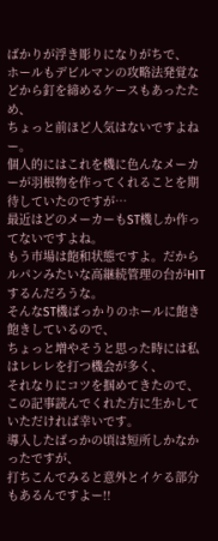ばかりが浮き彫りになりがちで、
ホールもデビルマンの攻略法発覚などから釘を締めるケースもあったため、
ちょっと前ほど人気はないですよねー。
個人的にはこれを機に色んなメーカーが羽根物を作ってくれることを期待していたのですが…
最近はどのメーカーもST機しか作ってないですよね。
もう市場は飽和状態ですよ。だからルパンみたいな高継続管理の台がHITするんだろうな。
そんなST機ばっかりのホールに飽き飽きしているので、
ちょっと増やそうと思った時には私はレレレを打つ機会が多く、
それなりにコツを掴めてきたので、この記事読んでくれた方に生かしていただければ幸いです。
導入したばっかの頃は短所しかなかったですが、
打ちこんでみると意外とイケる部分もあるんですよー!!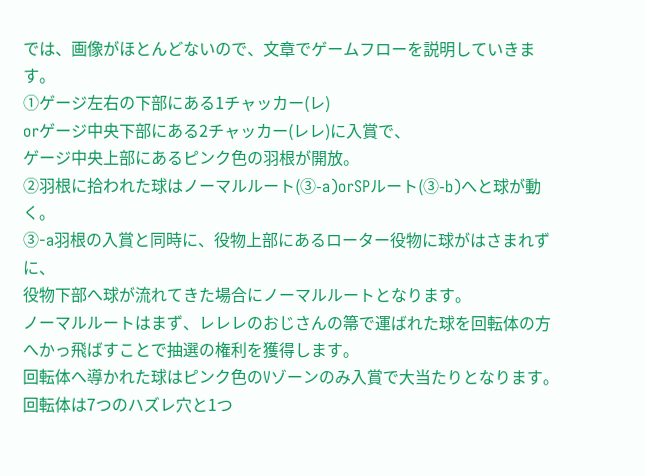では、画像がほとんどないので、文章でゲームフローを説明していきます。
①ゲージ左右の下部にある1チャッカー(レ)
orゲージ中央下部にある2チャッカー(レレ)に入賞で、
ゲージ中央上部にあるピンク色の羽根が開放。
②羽根に拾われた球はノーマルルート(③-a)orSPルート(③-b)へと球が動く。
③-a羽根の入賞と同時に、役物上部にあるローター役物に球がはさまれずに、
役物下部へ球が流れてきた場合にノーマルルートとなります。
ノーマルルートはまず、レレレのおじさんの箒で運ばれた球を回転体の方へかっ飛ばすことで抽選の権利を獲得します。
回転体へ導かれた球はピンク色のVゾーンのみ入賞で大当たりとなります。
回転体は7つのハズレ穴と1つ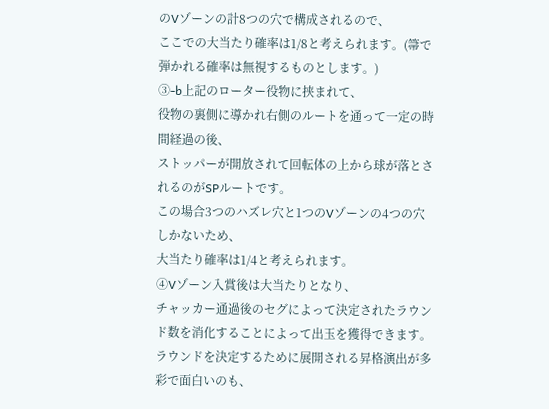のVゾーンの計8つの穴で構成されるので、
ここでの大当たり確率は1/8と考えられます。(箒で弾かれる確率は無視するものとします。)
③-b上記のローター役物に挟まれて、
役物の裏側に導かれ右側のルートを通って一定の時間経過の後、
ストッパーが開放されて回転体の上から球が落とされるのがSPルートです。
この場合3つのハズレ穴と1つのVゾーンの4つの穴しかないため、
大当たり確率は1/4と考えられます。
④Vゾーン入賞後は大当たりとなり、
チャッカー通過後のセグによって決定されたラウンド数を消化することによって出玉を獲得できます。
ラウンドを決定するために展開される昇格演出が多彩で面白いのも、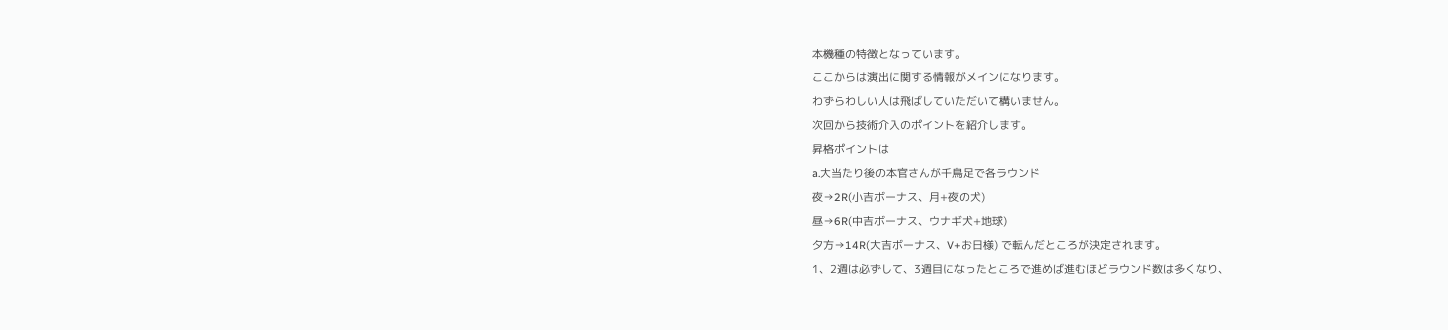本機種の特徴となっています。
ここからは演出に関する情報がメインになります。
わずらわしい人は飛ばしていただいて構いません。
次回から技術介入のポイントを紹介します。
昇格ポイントは
a.大当たり後の本官さんが千鳥足で各ラウンド
夜→2R(小吉ボーナス、月+夜の犬)
昼→6R(中吉ボーナス、ウナギ犬+地球)
夕方→14R(大吉ボーナス、V+お日様) で転んだところが決定されます。
1、2週は必ずして、3週目になったところで進めば進むほどラウンド数は多くなり、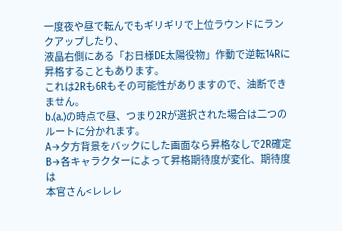一度夜や昼で転んでもギリギリで上位ラウンドにランクアップしたり、
液晶右側にある「お日様DE太陽役物」作動で逆転14Rに昇格することもあります。
これは2Rも6Rもその可能性がありますので、油断できません。
b.(a.)の時点で昼、つまり2Rが選択された場合は二つのルートに分かれます。
A→夕方背景をバックにした画面なら昇格なしで2R確定
B→各キャラクターによって昇格期待度が変化、期待度は
本官さん<レレレ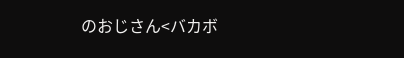のおじさん<バカボ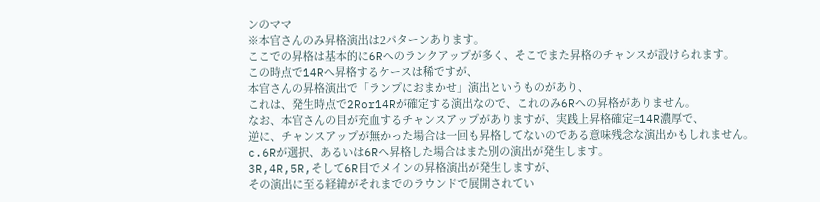ンのママ
※本官さんのみ昇格演出は2パターンあります。
ここでの昇格は基本的に6Rへのランクアップが多く、そこでまた昇格のチャンスが設けられます。
この時点で14Rへ昇格するケースは稀ですが、
本官さんの昇格演出で「ランプにおまかせ」演出というものがあり、
これは、発生時点で2Ror14Rが確定する演出なので、これのみ6Rへの昇格がありません。
なお、本官さんの目が充血するチャンスアップがありますが、実践上昇格確定=14R濃厚で、
逆に、チャンスアップが無かった場合は一回も昇格してないのである意味残念な演出かもしれません。
c.6Rが選択、あるいは6Rへ昇格した場合はまた別の演出が発生します。
3R,4R,5R,そして6R目でメインの昇格演出が発生しますが、
その演出に至る経緯がそれまでのラウンドで展開されてい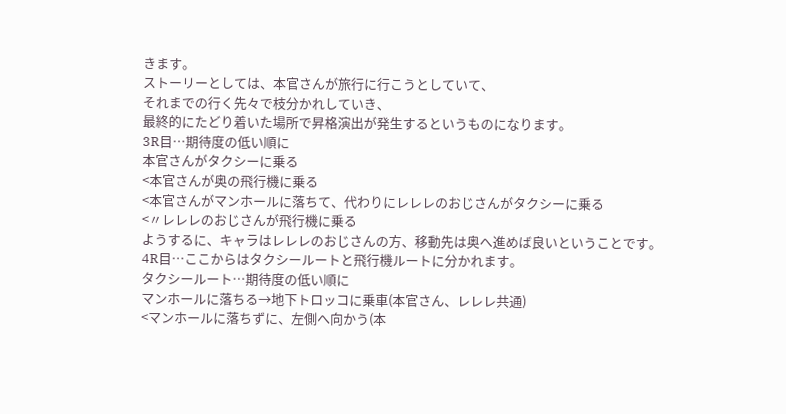きます。
ストーリーとしては、本官さんが旅行に行こうとしていて、
それまでの行く先々で枝分かれしていき、
最終的にたどり着いた場所で昇格演出が発生するというものになります。
3R目…期待度の低い順に
本官さんがタクシーに乗る
<本官さんが奥の飛行機に乗る
<本官さんがマンホールに落ちて、代わりにレレレのおじさんがタクシーに乗る
<〃レレレのおじさんが飛行機に乗る
ようするに、キャラはレレレのおじさんの方、移動先は奥へ進めば良いということです。
4R目…ここからはタクシールートと飛行機ルートに分かれます。
タクシールート…期待度の低い順に
マンホールに落ちる→地下トロッコに乗車(本官さん、レレレ共通)
<マンホールに落ちずに、左側へ向かう(本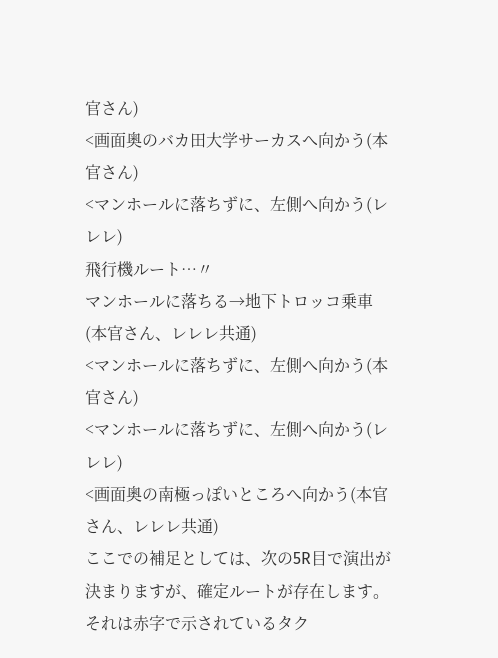官さん)
<画面奥のバカ田大学サーカスへ向かう(本官さん)
<マンホールに落ちずに、左側へ向かう(レレレ)
飛行機ルート…〃
マンホールに落ちる→地下トロッコ乗車(本官さん、レレレ共通)
<マンホールに落ちずに、左側へ向かう(本官さん)
<マンホールに落ちずに、左側へ向かう(レレレ)
<画面奥の南極っぽいところへ向かう(本官さん、レレレ共通)
ここでの補足としては、次の5R目で演出が決まりますが、確定ルートが存在します。
それは赤字で示されているタク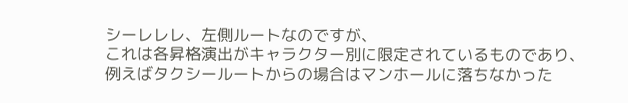シーレレレ、左側ルートなのですが、
これは各昇格演出がキャラクター別に限定されているものであり、
例えばタクシールートからの場合はマンホールに落ちなかった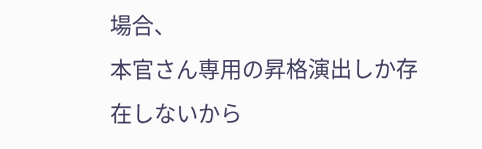場合、
本官さん専用の昇格演出しか存在しないから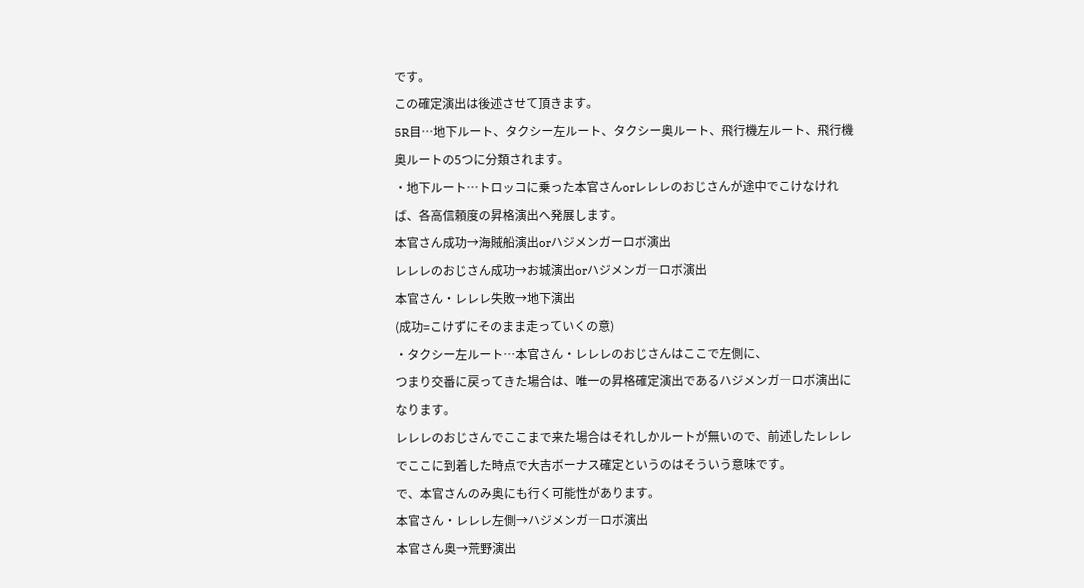です。
この確定演出は後述させて頂きます。
5R目…地下ルート、タクシー左ルート、タクシー奥ルート、飛行機左ルート、飛行機奥ルートの5つに分類されます。
・地下ルート…トロッコに乗った本官さんorレレレのおじさんが途中でこけなければ、各高信頼度の昇格演出へ発展します。
本官さん成功→海賊船演出orハジメンガーロボ演出
レレレのおじさん成功→お城演出orハジメンガ―ロボ演出
本官さん・レレレ失敗→地下演出
(成功=こけずにそのまま走っていくの意)
・タクシー左ルート…本官さん・レレレのおじさんはここで左側に、
つまり交番に戻ってきた場合は、唯一の昇格確定演出であるハジメンガ―ロボ演出になります。
レレレのおじさんでここまで来た場合はそれしかルートが無いので、前述したレレレでここに到着した時点で大吉ボーナス確定というのはそういう意味です。
で、本官さんのみ奥にも行く可能性があります。
本官さん・レレレ左側→ハジメンガ―ロボ演出
本官さん奥→荒野演出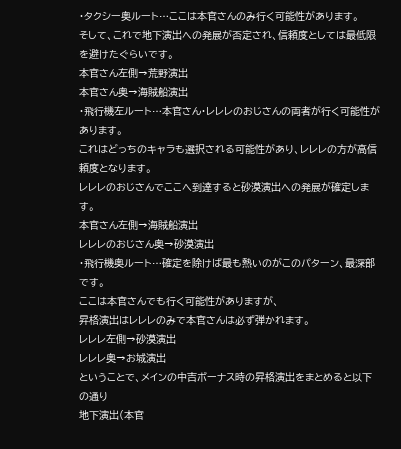・タクシー奥ルート…ここは本官さんのみ行く可能性があります。
そして、これで地下演出への発展が否定され、信頼度としては最低限を避けたぐらいです。
本官さん左側→荒野演出
本官さん奥→海賊船演出
・飛行機左ルート…本官さん・レレレのおじさんの両者が行く可能性があります。
これはどっちのキャラも選択される可能性があり、レレレの方が高信頼度となります。
レレレのおじさんでここへ到達すると砂漠演出への発展が確定します。
本官さん左側→海賊船演出
レレレのおじさん奥→砂漠演出
・飛行機奥ルート…確定を除けば最も熱いのがこのパターン、最深部です。
ここは本官さんでも行く可能性がありますが、
昇格演出はレレレのみで本官さんは必ず弾かれます。
レレレ左側→砂漠演出
レレレ奥→お城演出
ということで、メインの中吉ボーナス時の昇格演出をまとめると以下の通り
地下演出(本官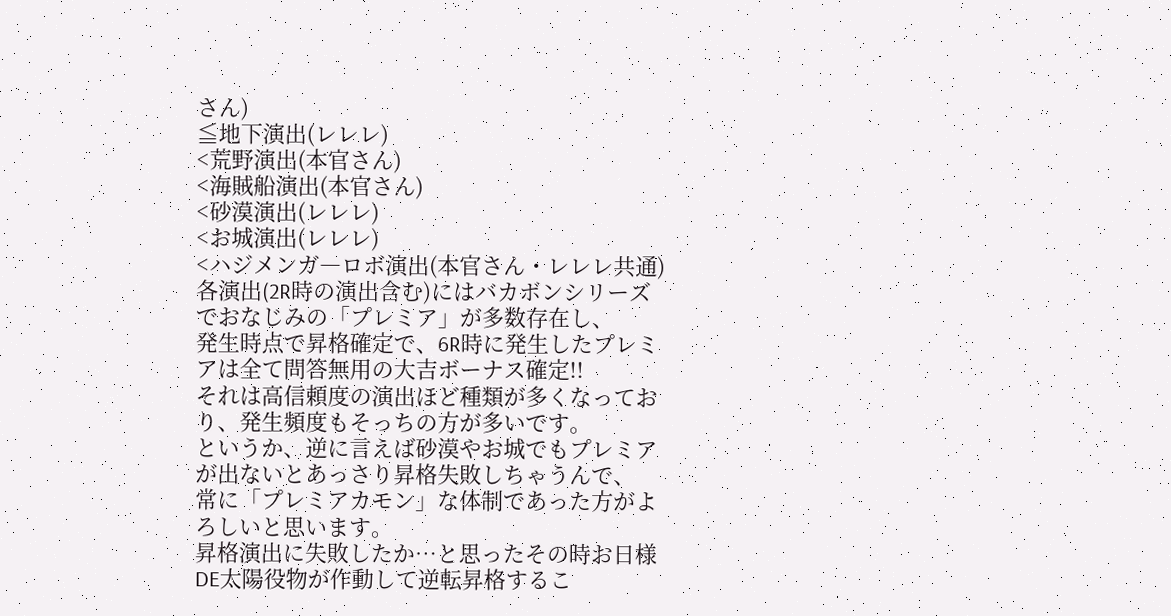さん)
≦地下演出(レレレ)
<荒野演出(本官さん)
<海賊船演出(本官さん)
<砂漠演出(レレレ)
<お城演出(レレレ)
<ハジメンガ―ロボ演出(本官さん・レレレ共通)
各演出(2R時の演出含む)にはバカボンシリーズでおなじみの「プレミア」が多数存在し、
発生時点で昇格確定で、6R時に発生したプレミアは全て問答無用の大吉ボーナス確定!!
それは高信頼度の演出ほど種類が多くなっており、発生頻度もそっちの方が多いです。
というか、逆に言えば砂漠やお城でもプレミアが出ないとあっさり昇格失敗しちゃうんで、
常に「プレミアカモン」な体制であった方がよろしいと思います。
昇格演出に失敗したか…と思ったその時お日様DE太陽役物が作動して逆転昇格するこ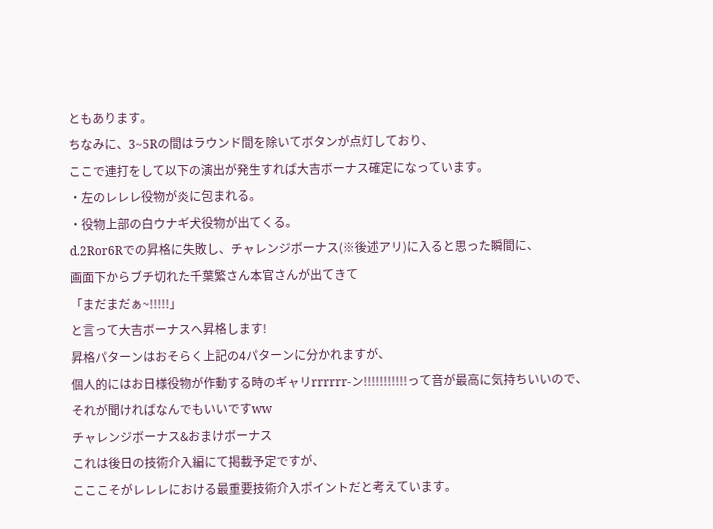ともあります。
ちなみに、3~5Rの間はラウンド間を除いてボタンが点灯しており、
ここで連打をして以下の演出が発生すれば大吉ボーナス確定になっています。
・左のレレレ役物が炎に包まれる。
・役物上部の白ウナギ犬役物が出てくる。
d.2Ror6Rでの昇格に失敗し、チャレンジボーナス(※後述アリ)に入ると思った瞬間に、
画面下からブチ切れた千葉繁さん本官さんが出てきて
「まだまだぁ~!!!!!」
と言って大吉ボーナスへ昇格します!
昇格パターンはおそらく上記の4パターンに分かれますが、
個人的にはお日様役物が作動する時のギャリrrrrrr-ン!!!!!!!!!!!って音が最高に気持ちいいので、
それが聞ければなんでもいいですww
チャレンジボーナス&おまけボーナス
これは後日の技術介入編にて掲載予定ですが、
こここそがレレレにおける最重要技術介入ポイントだと考えています。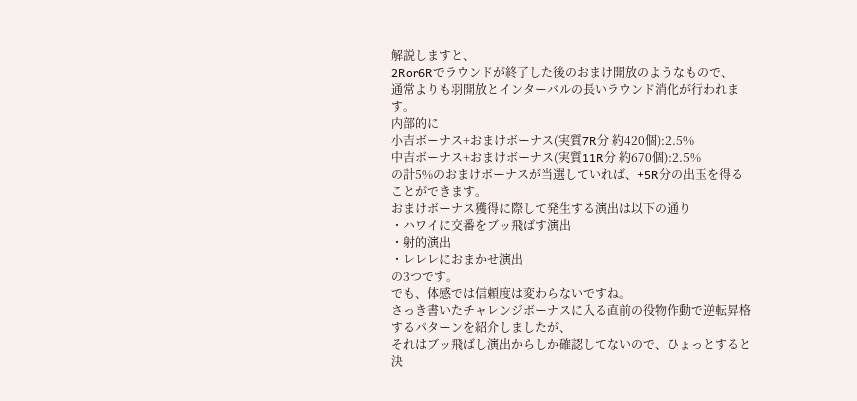解説しますと、
2Ror6Rでラウンドが終了した後のおまけ開放のようなもので、
通常よりも羽開放とインターバルの長いラウンド消化が行われます。
内部的に
小吉ボーナス+おまけボーナス(実質7R分 約420個):2.5%
中吉ボーナス+おまけボーナス(実質11R分 約670個):2.5%
の計5%のおまけボーナスが当選していれば、+5R分の出玉を得ることができます。
おまけボーナス獲得に際して発生する演出は以下の通り
・ハワイに交番をブッ飛ばす演出
・射的演出
・レレレにおまかせ演出
の3つです。
でも、体感では信頼度は変わらないですね。
さっき書いたチャレンジボーナスに入る直前の役物作動で逆転昇格するパターンを紹介しましたが、
それはブッ飛ばし演出からしか確認してないので、ひょっとすると決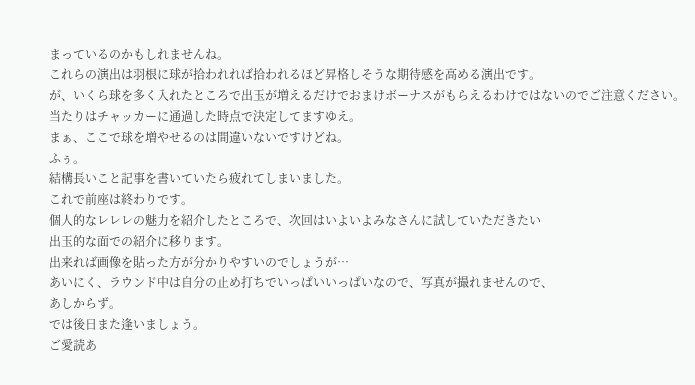まっているのかもしれませんね。
これらの演出は羽根に球が拾われれば拾われるほど昇格しそうな期待感を高める演出です。
が、いくら球を多く入れたところで出玉が増えるだけでおまけボーナスがもらえるわけではないのでご注意ください。
当たりはチャッカーに通過した時点で決定してますゆえ。
まぁ、ここで球を増やせるのは間違いないですけどね。
ふぅ。
結構長いこと記事を書いていたら疲れてしまいました。
これで前座は終わりです。
個人的なレレレの魅力を紹介したところで、次回はいよいよみなさんに試していただきたい
出玉的な面での紹介に移ります。
出来れば画像を貼った方が分かりやすいのでしょうが…
あいにく、ラウンド中は自分の止め打ちでいっぱいいっぱいなので、写真が撮れませんので、
あしからず。
では後日また逢いましょう。
ご愛読あ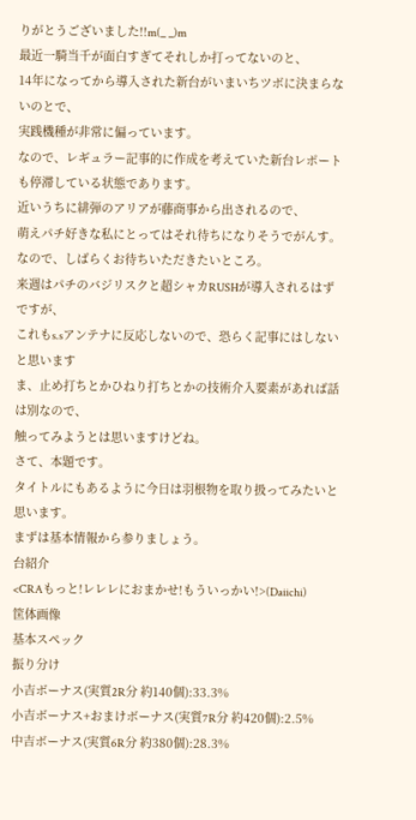りがとうございました!!m(_ _)m
最近一騎当千が面白すぎてそれしか打ってないのと、
14年になってから導入された新台がいまいちツボに決まらないのとで、
実践機種が非常に偏っています。
なので、レギュラー記事的に作成を考えていた新台レポートも停滞している状態であります。
近いうちに緋弾のアリアが藤商事から出されるので、
萌えパチ好きな私にとってはそれ待ちになりそうでがんす。
なので、しばらくお待ちいただきたいところ。
来週はパチのバジリスクと超シャカRUSHが導入されるはずですが、
これもs.sアンテナに反応しないので、恐らく記事にはしないと思います
ま、止め打ちとかひねり打ちとかの技術介入要素があれば話は別なので、
触ってみようとは思いますけどね。
さて、本題です。
タイトルにもあるように今日は羽根物を取り扱ってみたいと思います。
まずは基本情報から参りましょう。
台紹介
<CRAもっと!レレレにおまかせ!もういっかい!>(Daiichi)
筐体画像
基本スペック
振り分け
小吉ボーナス(実質2R分 約140個):33.3%
小吉ボーナス+おまけボーナス(実質7R分 約420個):2.5%
中吉ボーナス(実質6R分 約380個):28.3%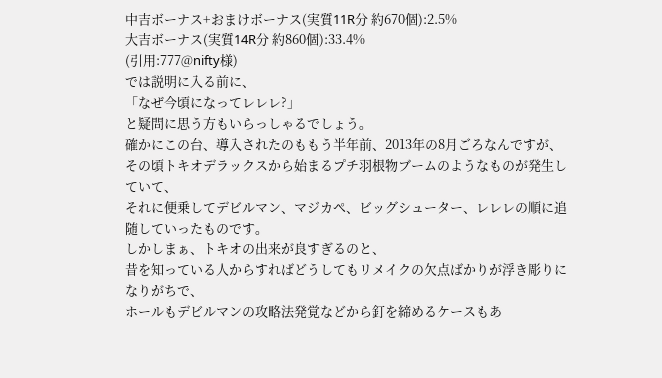中吉ボーナス+おまけボーナス(実質11R分 約670個):2.5%
大吉ボーナス(実質14R分 約860個):33.4%
(引用:777@nifty様)
では説明に入る前に、
「なぜ今頃になってレレレ?」
と疑問に思う方もいらっしゃるでしょう。
確かにこの台、導入されたのももう半年前、2013年の8月ごろなんですが、
その頃トキオデラックスから始まるプチ羽根物ブームのようなものが発生していて、
それに便乗してデビルマン、マジカぺ、ビッグシューター、レレレの順に追随していったものです。
しかしまぁ、トキオの出来が良すぎるのと、
昔を知っている人からすればどうしてもリメイクの欠点ばかりが浮き彫りになりがちで、
ホールもデビルマンの攻略法発覚などから釘を締めるケースもあ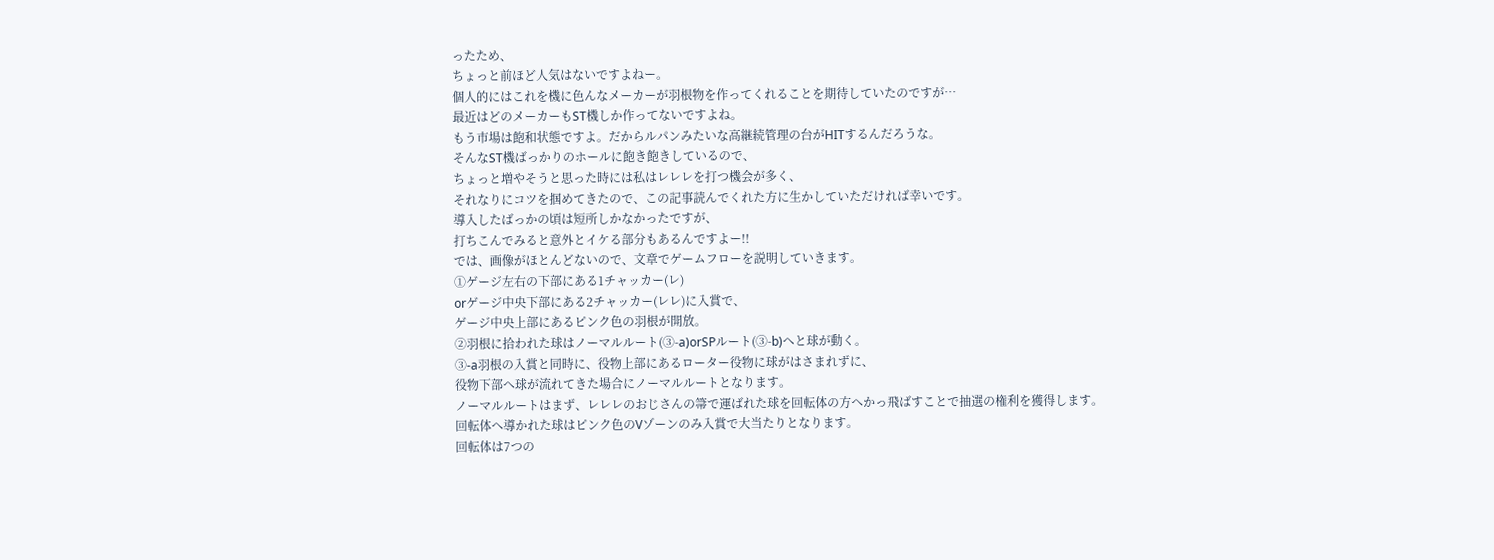ったため、
ちょっと前ほど人気はないですよねー。
個人的にはこれを機に色んなメーカーが羽根物を作ってくれることを期待していたのですが…
最近はどのメーカーもST機しか作ってないですよね。
もう市場は飽和状態ですよ。だからルパンみたいな高継続管理の台がHITするんだろうな。
そんなST機ばっかりのホールに飽き飽きしているので、
ちょっと増やそうと思った時には私はレレレを打つ機会が多く、
それなりにコツを掴めてきたので、この記事読んでくれた方に生かしていただければ幸いです。
導入したばっかの頃は短所しかなかったですが、
打ちこんでみると意外とイケる部分もあるんですよー!!
では、画像がほとんどないので、文章でゲームフローを説明していきます。
①ゲージ左右の下部にある1チャッカー(レ)
orゲージ中央下部にある2チャッカー(レレ)に入賞で、
ゲージ中央上部にあるピンク色の羽根が開放。
②羽根に拾われた球はノーマルルート(③-a)orSPルート(③-b)へと球が動く。
③-a羽根の入賞と同時に、役物上部にあるローター役物に球がはさまれずに、
役物下部へ球が流れてきた場合にノーマルルートとなります。
ノーマルルートはまず、レレレのおじさんの箒で運ばれた球を回転体の方へかっ飛ばすことで抽選の権利を獲得します。
回転体へ導かれた球はピンク色のVゾーンのみ入賞で大当たりとなります。
回転体は7つの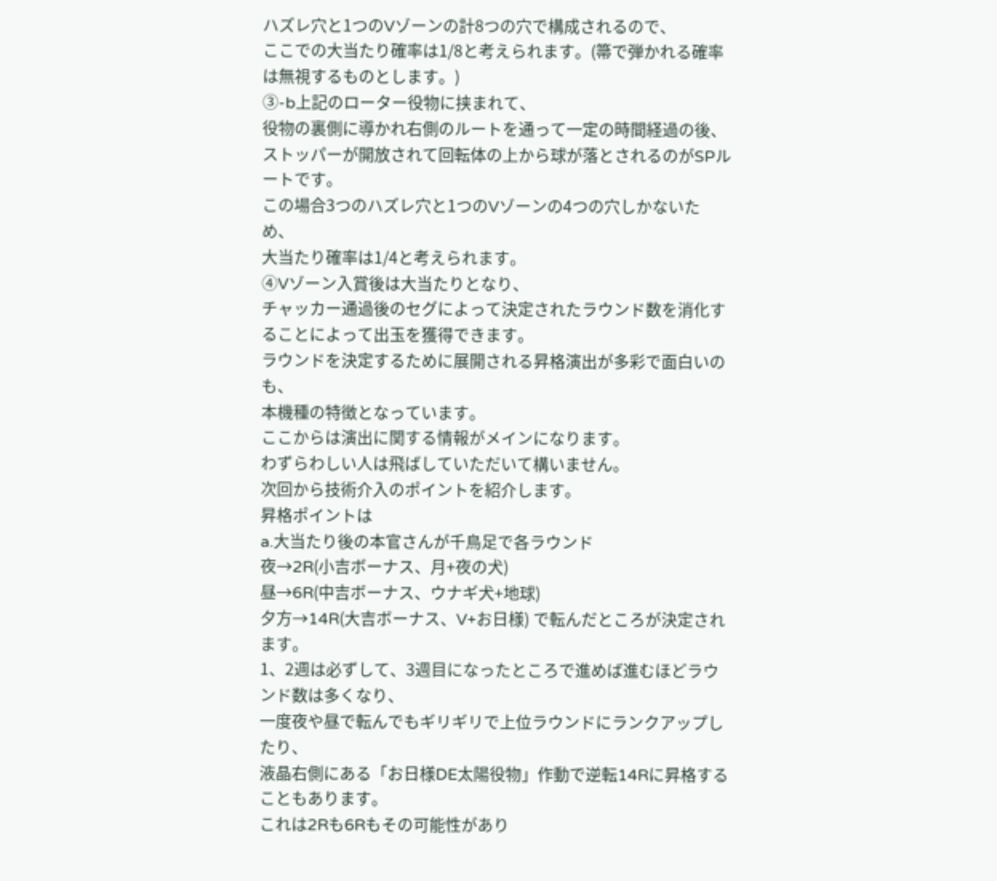ハズレ穴と1つのVゾーンの計8つの穴で構成されるので、
ここでの大当たり確率は1/8と考えられます。(箒で弾かれる確率は無視するものとします。)
③-b上記のローター役物に挟まれて、
役物の裏側に導かれ右側のルートを通って一定の時間経過の後、
ストッパーが開放されて回転体の上から球が落とされるのがSPルートです。
この場合3つのハズレ穴と1つのVゾーンの4つの穴しかないため、
大当たり確率は1/4と考えられます。
④Vゾーン入賞後は大当たりとなり、
チャッカー通過後のセグによって決定されたラウンド数を消化することによって出玉を獲得できます。
ラウンドを決定するために展開される昇格演出が多彩で面白いのも、
本機種の特徴となっています。
ここからは演出に関する情報がメインになります。
わずらわしい人は飛ばしていただいて構いません。
次回から技術介入のポイントを紹介します。
昇格ポイントは
a.大当たり後の本官さんが千鳥足で各ラウンド
夜→2R(小吉ボーナス、月+夜の犬)
昼→6R(中吉ボーナス、ウナギ犬+地球)
夕方→14R(大吉ボーナス、V+お日様) で転んだところが決定されます。
1、2週は必ずして、3週目になったところで進めば進むほどラウンド数は多くなり、
一度夜や昼で転んでもギリギリで上位ラウンドにランクアップしたり、
液晶右側にある「お日様DE太陽役物」作動で逆転14Rに昇格することもあります。
これは2Rも6Rもその可能性があり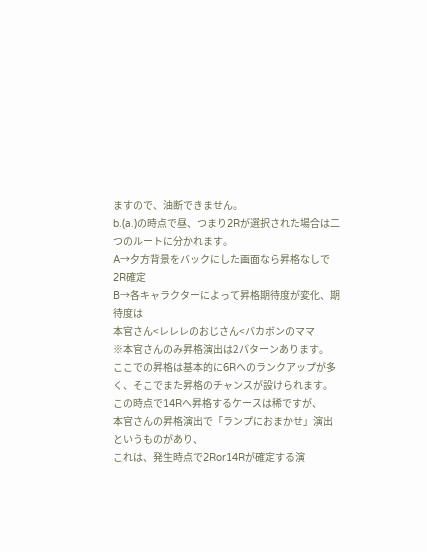ますので、油断できません。
b.(a.)の時点で昼、つまり2Rが選択された場合は二つのルートに分かれます。
A→夕方背景をバックにした画面なら昇格なしで2R確定
B→各キャラクターによって昇格期待度が変化、期待度は
本官さん<レレレのおじさん<バカボンのママ
※本官さんのみ昇格演出は2パターンあります。
ここでの昇格は基本的に6Rへのランクアップが多く、そこでまた昇格のチャンスが設けられます。
この時点で14Rへ昇格するケースは稀ですが、
本官さんの昇格演出で「ランプにおまかせ」演出というものがあり、
これは、発生時点で2Ror14Rが確定する演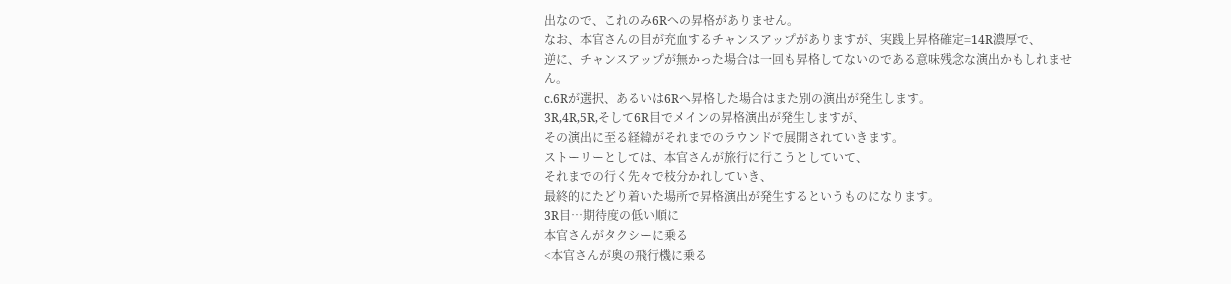出なので、これのみ6Rへの昇格がありません。
なお、本官さんの目が充血するチャンスアップがありますが、実践上昇格確定=14R濃厚で、
逆に、チャンスアップが無かった場合は一回も昇格してないのである意味残念な演出かもしれません。
c.6Rが選択、あるいは6Rへ昇格した場合はまた別の演出が発生します。
3R,4R,5R,そして6R目でメインの昇格演出が発生しますが、
その演出に至る経緯がそれまでのラウンドで展開されていきます。
ストーリーとしては、本官さんが旅行に行こうとしていて、
それまでの行く先々で枝分かれしていき、
最終的にたどり着いた場所で昇格演出が発生するというものになります。
3R目…期待度の低い順に
本官さんがタクシーに乗る
<本官さんが奥の飛行機に乗る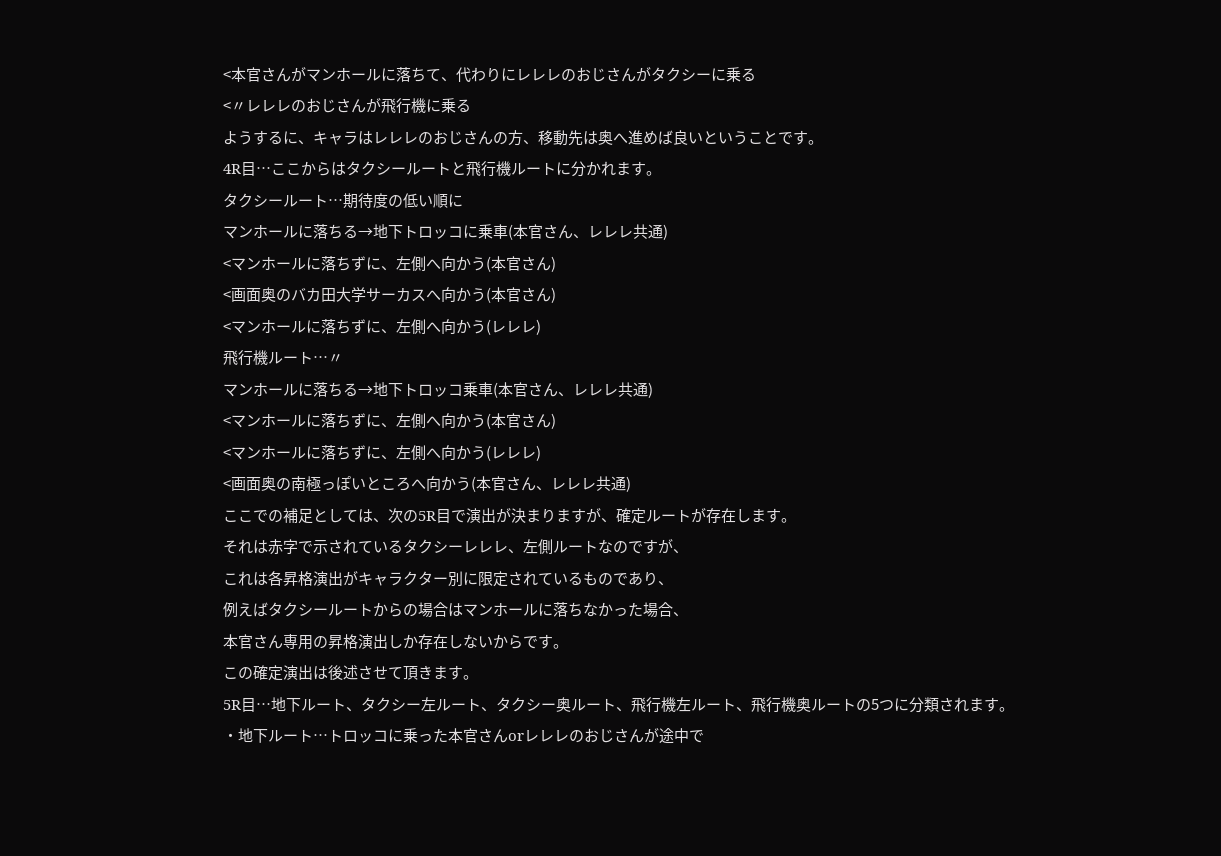<本官さんがマンホールに落ちて、代わりにレレレのおじさんがタクシーに乗る
<〃レレレのおじさんが飛行機に乗る
ようするに、キャラはレレレのおじさんの方、移動先は奥へ進めば良いということです。
4R目…ここからはタクシールートと飛行機ルートに分かれます。
タクシールート…期待度の低い順に
マンホールに落ちる→地下トロッコに乗車(本官さん、レレレ共通)
<マンホールに落ちずに、左側へ向かう(本官さん)
<画面奥のバカ田大学サーカスへ向かう(本官さん)
<マンホールに落ちずに、左側へ向かう(レレレ)
飛行機ルート…〃
マンホールに落ちる→地下トロッコ乗車(本官さん、レレレ共通)
<マンホールに落ちずに、左側へ向かう(本官さん)
<マンホールに落ちずに、左側へ向かう(レレレ)
<画面奥の南極っぽいところへ向かう(本官さん、レレレ共通)
ここでの補足としては、次の5R目で演出が決まりますが、確定ルートが存在します。
それは赤字で示されているタクシーレレレ、左側ルートなのですが、
これは各昇格演出がキャラクター別に限定されているものであり、
例えばタクシールートからの場合はマンホールに落ちなかった場合、
本官さん専用の昇格演出しか存在しないからです。
この確定演出は後述させて頂きます。
5R目…地下ルート、タクシー左ルート、タクシー奥ルート、飛行機左ルート、飛行機奥ルートの5つに分類されます。
・地下ルート…トロッコに乗った本官さんorレレレのおじさんが途中で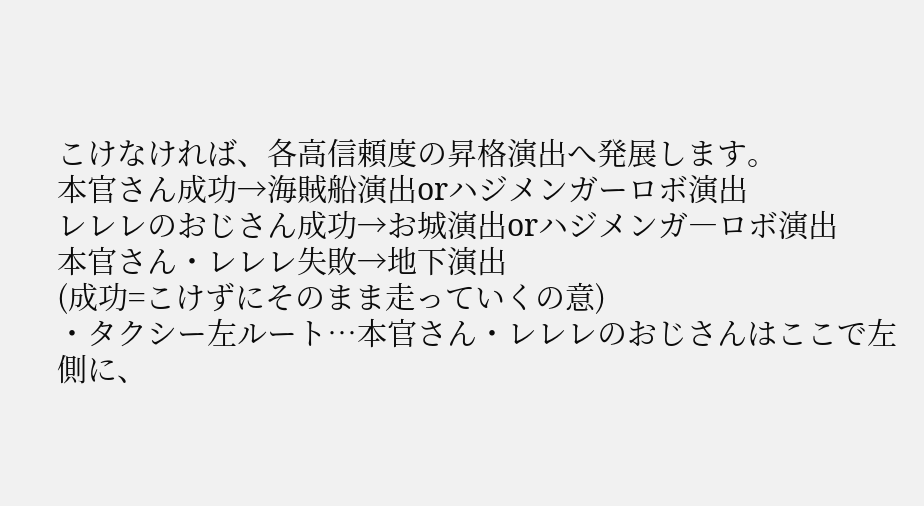こけなければ、各高信頼度の昇格演出へ発展します。
本官さん成功→海賊船演出orハジメンガーロボ演出
レレレのおじさん成功→お城演出orハジメンガ―ロボ演出
本官さん・レレレ失敗→地下演出
(成功=こけずにそのまま走っていくの意)
・タクシー左ルート…本官さん・レレレのおじさんはここで左側に、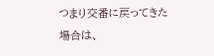つまり交番に戻ってきた場合は、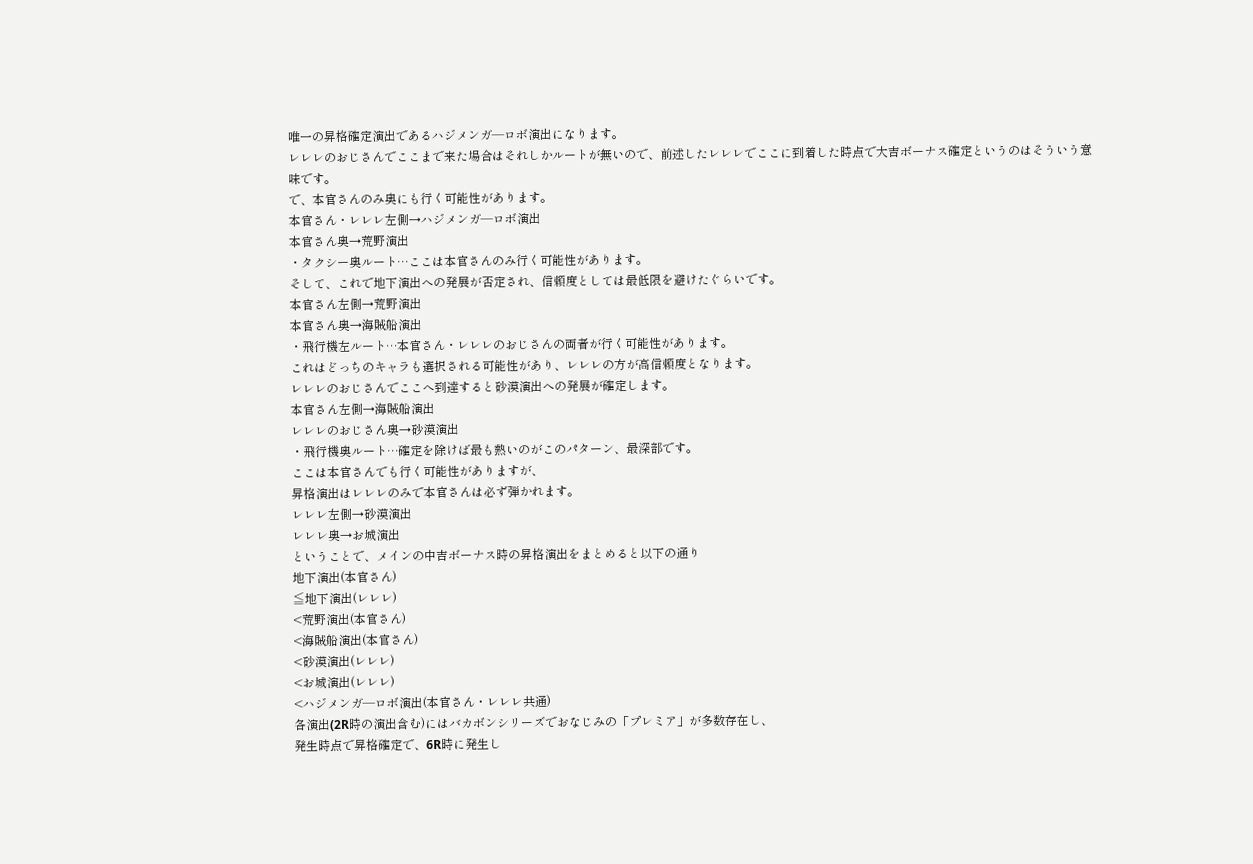唯一の昇格確定演出であるハジメンガ―ロボ演出になります。
レレレのおじさんでここまで来た場合はそれしかルートが無いので、前述したレレレでここに到着した時点で大吉ボーナス確定というのはそういう意味です。
で、本官さんのみ奥にも行く可能性があります。
本官さん・レレレ左側→ハジメンガ―ロボ演出
本官さん奥→荒野演出
・タクシー奥ルート…ここは本官さんのみ行く可能性があります。
そして、これで地下演出への発展が否定され、信頼度としては最低限を避けたぐらいです。
本官さん左側→荒野演出
本官さん奥→海賊船演出
・飛行機左ルート…本官さん・レレレのおじさんの両者が行く可能性があります。
これはどっちのキャラも選択される可能性があり、レレレの方が高信頼度となります。
レレレのおじさんでここへ到達すると砂漠演出への発展が確定します。
本官さん左側→海賊船演出
レレレのおじさん奥→砂漠演出
・飛行機奥ルート…確定を除けば最も熱いのがこのパターン、最深部です。
ここは本官さんでも行く可能性がありますが、
昇格演出はレレレのみで本官さんは必ず弾かれます。
レレレ左側→砂漠演出
レレレ奥→お城演出
ということで、メインの中吉ボーナス時の昇格演出をまとめると以下の通り
地下演出(本官さん)
≦地下演出(レレレ)
<荒野演出(本官さん)
<海賊船演出(本官さん)
<砂漠演出(レレレ)
<お城演出(レレレ)
<ハジメンガ―ロボ演出(本官さん・レレレ共通)
各演出(2R時の演出含む)にはバカボンシリーズでおなじみの「プレミア」が多数存在し、
発生時点で昇格確定で、6R時に発生し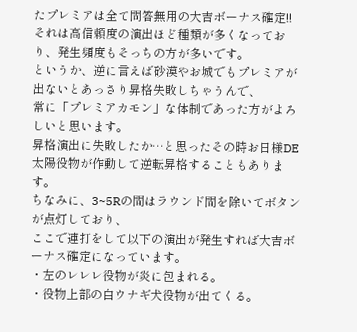たプレミアは全て問答無用の大吉ボーナス確定!!
それは高信頼度の演出ほど種類が多くなっており、発生頻度もそっちの方が多いです。
というか、逆に言えば砂漠やお城でもプレミアが出ないとあっさり昇格失敗しちゃうんで、
常に「プレミアカモン」な体制であった方がよろしいと思います。
昇格演出に失敗したか…と思ったその時お日様DE太陽役物が作動して逆転昇格することもあります。
ちなみに、3~5Rの間はラウンド間を除いてボタンが点灯しており、
ここで連打をして以下の演出が発生すれば大吉ボーナス確定になっています。
・左のレレレ役物が炎に包まれる。
・役物上部の白ウナギ犬役物が出てくる。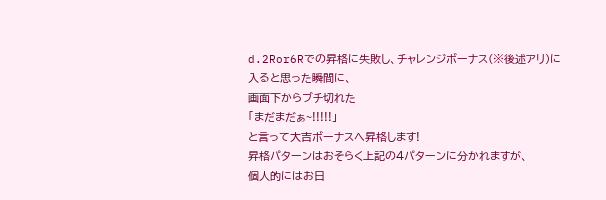d.2Ror6Rでの昇格に失敗し、チャレンジボーナス(※後述アリ)に入ると思った瞬間に、
画面下からブチ切れた
「まだまだぁ~!!!!!」
と言って大吉ボーナスへ昇格します!
昇格パターンはおそらく上記の4パターンに分かれますが、
個人的にはお日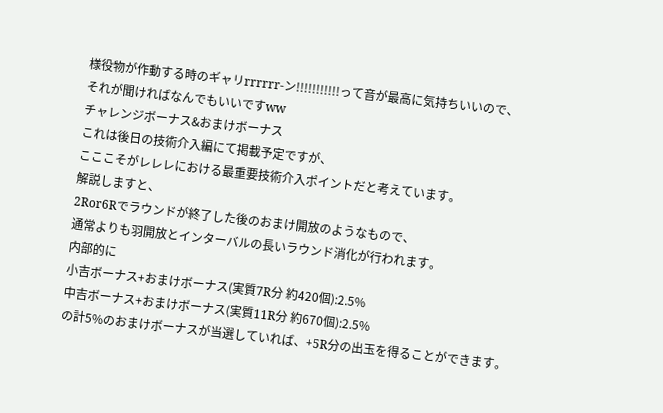様役物が作動する時のギャリrrrrrr-ン!!!!!!!!!!!って音が最高に気持ちいいので、
それが聞ければなんでもいいですww
チャレンジボーナス&おまけボーナス
これは後日の技術介入編にて掲載予定ですが、
こここそがレレレにおける最重要技術介入ポイントだと考えています。
解説しますと、
2Ror6Rでラウンドが終了した後のおまけ開放のようなもので、
通常よりも羽開放とインターバルの長いラウンド消化が行われます。
内部的に
小吉ボーナス+おまけボーナス(実質7R分 約420個):2.5%
中吉ボーナス+おまけボーナス(実質11R分 約670個):2.5%
の計5%のおまけボーナスが当選していれば、+5R分の出玉を得ることができます。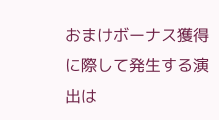おまけボーナス獲得に際して発生する演出は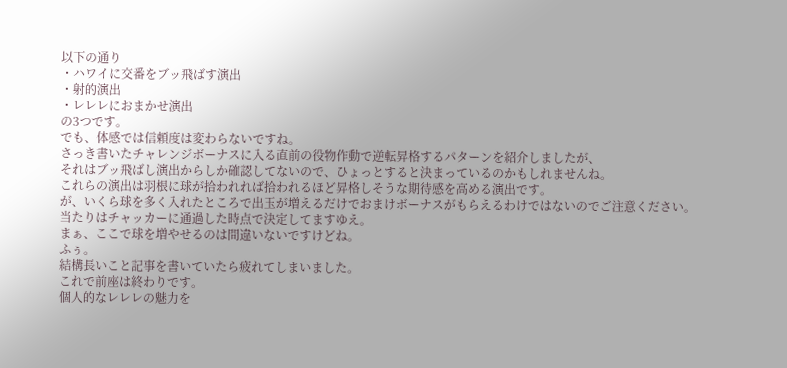以下の通り
・ハワイに交番をブッ飛ばす演出
・射的演出
・レレレにおまかせ演出
の3つです。
でも、体感では信頼度は変わらないですね。
さっき書いたチャレンジボーナスに入る直前の役物作動で逆転昇格するパターンを紹介しましたが、
それはブッ飛ばし演出からしか確認してないので、ひょっとすると決まっているのかもしれませんね。
これらの演出は羽根に球が拾われれば拾われるほど昇格しそうな期待感を高める演出です。
が、いくら球を多く入れたところで出玉が増えるだけでおまけボーナスがもらえるわけではないのでご注意ください。
当たりはチャッカーに通過した時点で決定してますゆえ。
まぁ、ここで球を増やせるのは間違いないですけどね。
ふぅ。
結構長いこと記事を書いていたら疲れてしまいました。
これで前座は終わりです。
個人的なレレレの魅力を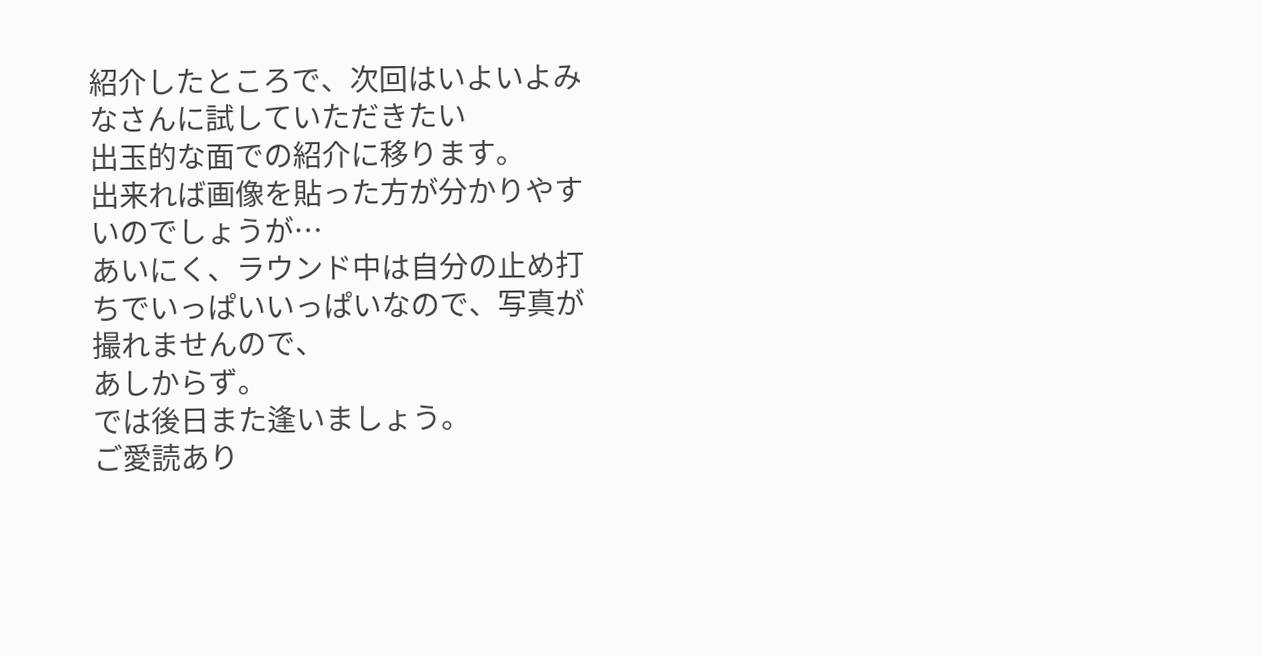紹介したところで、次回はいよいよみなさんに試していただきたい
出玉的な面での紹介に移ります。
出来れば画像を貼った方が分かりやすいのでしょうが…
あいにく、ラウンド中は自分の止め打ちでいっぱいいっぱいなので、写真が撮れませんので、
あしからず。
では後日また逢いましょう。
ご愛読あり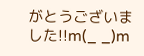がとうございました!!m(_ _)m